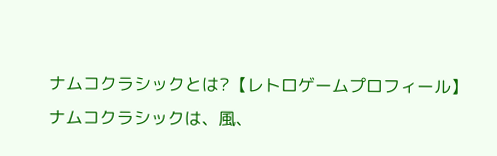ナムコクラシックとは?【レトロゲームプロフィール】
ナムコクラシックは、風、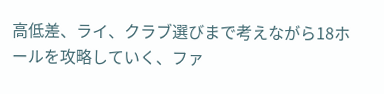高低差、ライ、クラブ選びまで考えながら18ホールを攻略していく、ファ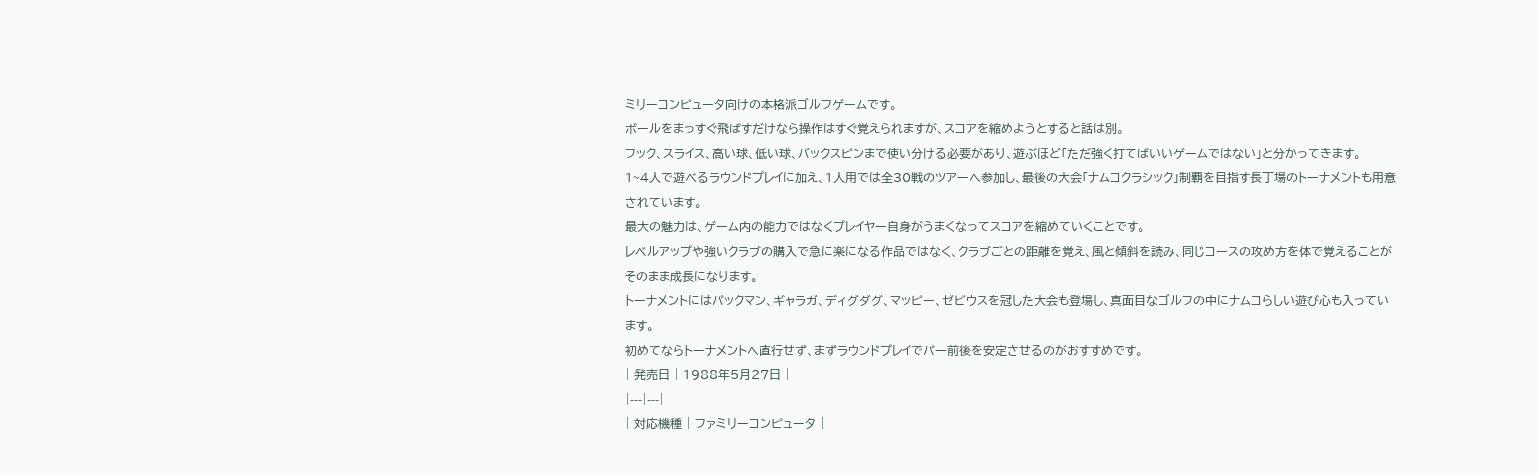ミリーコンピュータ向けの本格派ゴルフゲームです。
ボールをまっすぐ飛ばすだけなら操作はすぐ覚えられますが、スコアを縮めようとすると話は別。
フック、スライス、高い球、低い球、バックスピンまで使い分ける必要があり、遊ぶほど「ただ強く打てばいいゲームではない」と分かってきます。
1~4人で遊べるラウンドプレイに加え、1人用では全30戦のツアーへ参加し、最後の大会「ナムコクラシック」制覇を目指す長丁場のトーナメントも用意されています。
最大の魅力は、ゲーム内の能力ではなくプレイヤー自身がうまくなってスコアを縮めていくことです。
レベルアップや強いクラブの購入で急に楽になる作品ではなく、クラブごとの距離を覚え、風と傾斜を読み、同じコースの攻め方を体で覚えることがそのまま成長になります。
トーナメントにはパックマン、ギャラガ、ディグダグ、マッピー、ゼビウスを冠した大会も登場し、真面目なゴルフの中にナムコらしい遊び心も入っています。
初めてならトーナメントへ直行せず、まずラウンドプレイでパー前後を安定させるのがおすすめです。
| 発売日 | 1988年5月27日 |
|---|---|
| 対応機種 | ファミリーコンピュータ |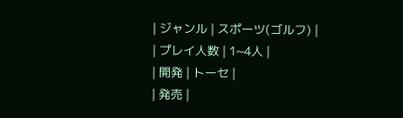| ジャンル | スポーツ(ゴルフ) |
| プレイ人数 | 1~4人 |
| 開発 | トーセ |
| 発売 |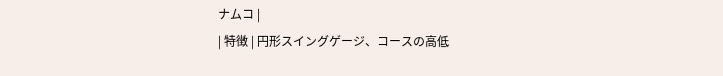ナムコ |
| 特徴 | 円形スイングゲージ、コースの高低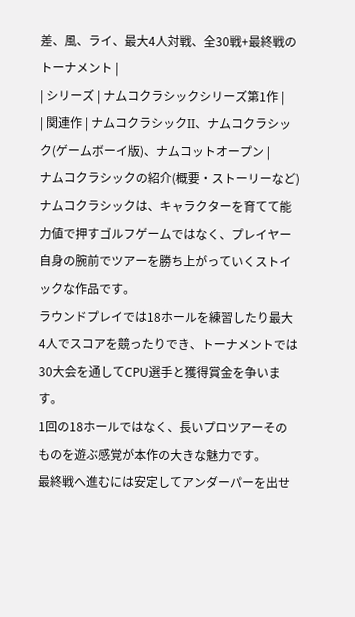差、風、ライ、最大4人対戦、全30戦+最終戦のトーナメント |
| シリーズ | ナムコクラシックシリーズ第1作 |
| 関連作 | ナムコクラシックII、ナムコクラシック(ゲームボーイ版)、ナムコットオープン |
ナムコクラシックの紹介(概要・ストーリーなど)
ナムコクラシックは、キャラクターを育てて能力値で押すゴルフゲームではなく、プレイヤー自身の腕前でツアーを勝ち上がっていくストイックな作品です。
ラウンドプレイでは18ホールを練習したり最大4人でスコアを競ったりでき、トーナメントでは30大会を通してCPU選手と獲得賞金を争います。
1回の18ホールではなく、長いプロツアーそのものを遊ぶ感覚が本作の大きな魅力です。
最終戦へ進むには安定してアンダーパーを出せ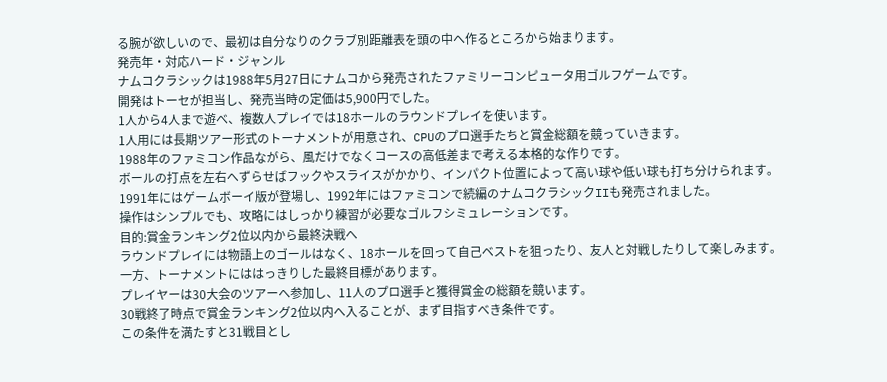る腕が欲しいので、最初は自分なりのクラブ別距離表を頭の中へ作るところから始まります。
発売年・対応ハード・ジャンル
ナムコクラシックは1988年5月27日にナムコから発売されたファミリーコンピュータ用ゴルフゲームです。
開発はトーセが担当し、発売当時の定価は5,900円でした。
1人から4人まで遊べ、複数人プレイでは18ホールのラウンドプレイを使います。
1人用には長期ツアー形式のトーナメントが用意され、CPUのプロ選手たちと賞金総額を競っていきます。
1988年のファミコン作品ながら、風だけでなくコースの高低差まで考える本格的な作りです。
ボールの打点を左右へずらせばフックやスライスがかかり、インパクト位置によって高い球や低い球も打ち分けられます。
1991年にはゲームボーイ版が登場し、1992年にはファミコンで続編のナムコクラシックIIも発売されました。
操作はシンプルでも、攻略にはしっかり練習が必要なゴルフシミュレーションです。
目的:賞金ランキング2位以内から最終決戦へ
ラウンドプレイには物語上のゴールはなく、18ホールを回って自己ベストを狙ったり、友人と対戦したりして楽しみます。
一方、トーナメントにははっきりした最終目標があります。
プレイヤーは30大会のツアーへ参加し、11人のプロ選手と獲得賞金の総額を競います。
30戦終了時点で賞金ランキング2位以内へ入ることが、まず目指すべき条件です。
この条件を満たすと31戦目とし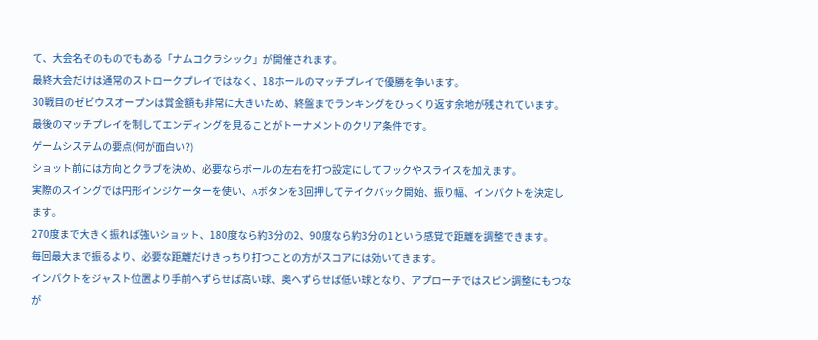て、大会名そのものでもある「ナムコクラシック」が開催されます。
最終大会だけは通常のストロークプレイではなく、18ホールのマッチプレイで優勝を争います。
30戦目のゼビウスオープンは賞金額も非常に大きいため、終盤までランキングをひっくり返す余地が残されています。
最後のマッチプレイを制してエンディングを見ることがトーナメントのクリア条件です。
ゲームシステムの要点(何が面白い?)
ショット前には方向とクラブを決め、必要ならボールの左右を打つ設定にしてフックやスライスを加えます。
実際のスイングでは円形インジケーターを使い、Aボタンを3回押してテイクバック開始、振り幅、インパクトを決定します。
270度まで大きく振れば強いショット、180度なら約3分の2、90度なら約3分の1という感覚で距離を調整できます。
毎回最大まで振るより、必要な距離だけきっちり打つことの方がスコアには効いてきます。
インパクトをジャスト位置より手前へずらせば高い球、奥へずらせば低い球となり、アプローチではスピン調整にもつなが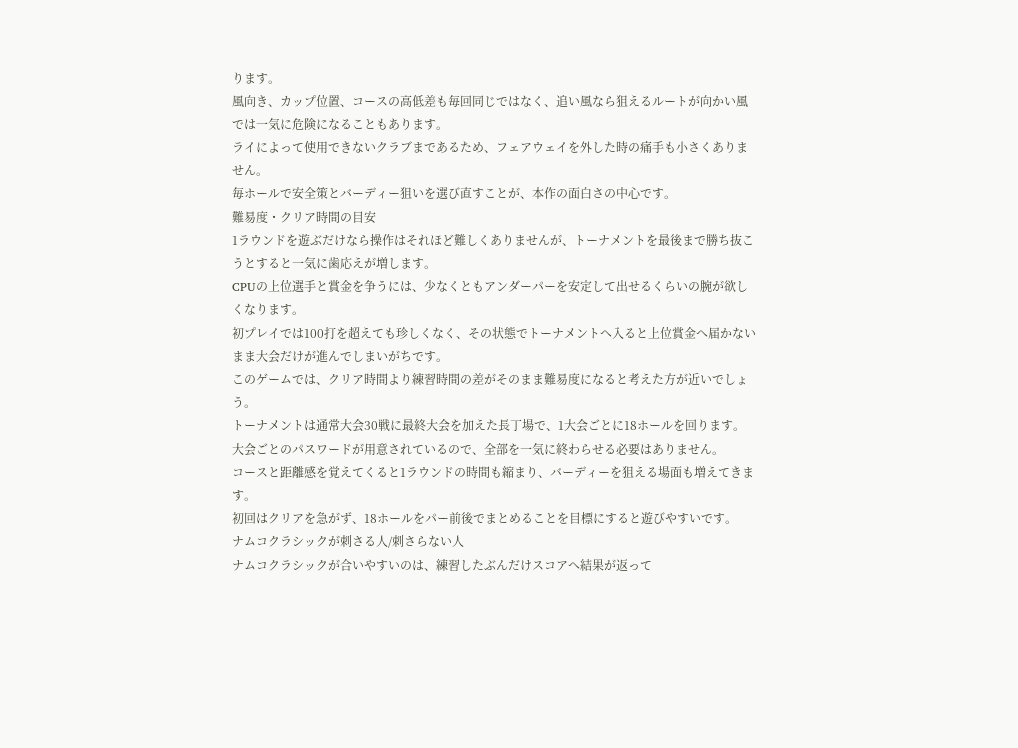ります。
風向き、カップ位置、コースの高低差も毎回同じではなく、追い風なら狙えるルートが向かい風では一気に危険になることもあります。
ライによって使用できないクラブまであるため、フェアウェイを外した時の痛手も小さくありません。
毎ホールで安全策とバーディー狙いを選び直すことが、本作の面白さの中心です。
難易度・クリア時間の目安
1ラウンドを遊ぶだけなら操作はそれほど難しくありませんが、トーナメントを最後まで勝ち抜こうとすると一気に歯応えが増します。
CPUの上位選手と賞金を争うには、少なくともアンダーパーを安定して出せるくらいの腕が欲しくなります。
初プレイでは100打を超えても珍しくなく、その状態でトーナメントへ入ると上位賞金へ届かないまま大会だけが進んでしまいがちです。
このゲームでは、クリア時間より練習時間の差がそのまま難易度になると考えた方が近いでしょう。
トーナメントは通常大会30戦に最終大会を加えた長丁場で、1大会ごとに18ホールを回ります。
大会ごとのパスワードが用意されているので、全部を一気に終わらせる必要はありません。
コースと距離感を覚えてくると1ラウンドの時間も縮まり、バーディーを狙える場面も増えてきます。
初回はクリアを急がず、18ホールをパー前後でまとめることを目標にすると遊びやすいです。
ナムコクラシックが刺さる人/刺さらない人
ナムコクラシックが合いやすいのは、練習したぶんだけスコアへ結果が返って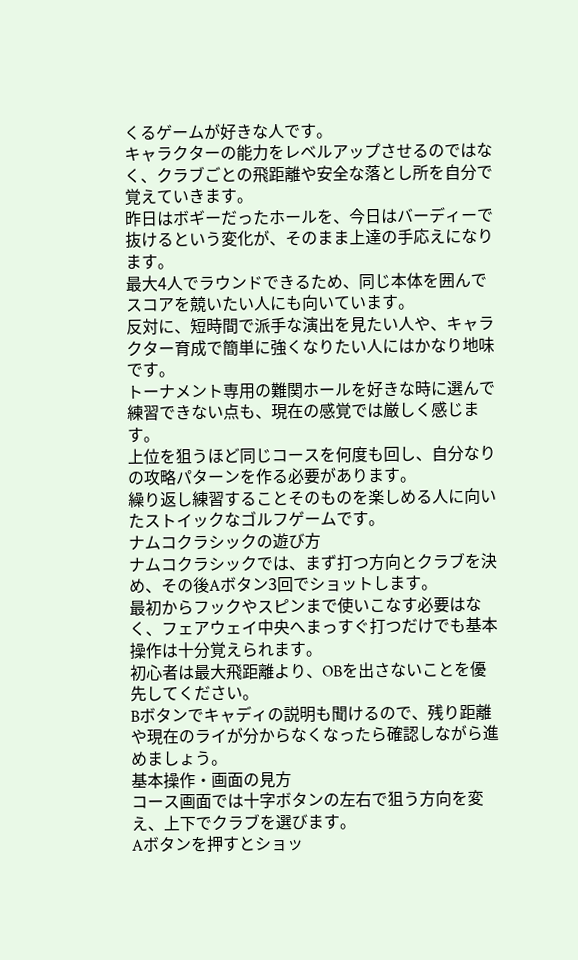くるゲームが好きな人です。
キャラクターの能力をレベルアップさせるのではなく、クラブごとの飛距離や安全な落とし所を自分で覚えていきます。
昨日はボギーだったホールを、今日はバーディーで抜けるという変化が、そのまま上達の手応えになります。
最大4人でラウンドできるため、同じ本体を囲んでスコアを競いたい人にも向いています。
反対に、短時間で派手な演出を見たい人や、キャラクター育成で簡単に強くなりたい人にはかなり地味です。
トーナメント専用の難関ホールを好きな時に選んで練習できない点も、現在の感覚では厳しく感じます。
上位を狙うほど同じコースを何度も回し、自分なりの攻略パターンを作る必要があります。
繰り返し練習することそのものを楽しめる人に向いたストイックなゴルフゲームです。
ナムコクラシックの遊び方
ナムコクラシックでは、まず打つ方向とクラブを決め、その後Aボタン3回でショットします。
最初からフックやスピンまで使いこなす必要はなく、フェアウェイ中央へまっすぐ打つだけでも基本操作は十分覚えられます。
初心者は最大飛距離より、OBを出さないことを優先してください。
Bボタンでキャディの説明も聞けるので、残り距離や現在のライが分からなくなったら確認しながら進めましょう。
基本操作・画面の見方
コース画面では十字ボタンの左右で狙う方向を変え、上下でクラブを選びます。
Aボタンを押すとショッ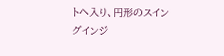トへ入り、円形のスイングインジ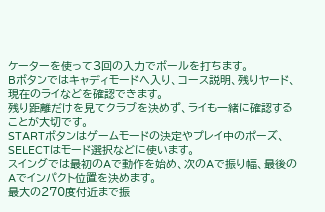ケーターを使って3回の入力でボールを打ちます。
Bボタンではキャディモードへ入り、コース説明、残りヤード、現在のライなどを確認できます。
残り距離だけを見てクラブを決めず、ライも一緒に確認することが大切です。
STARTボタンはゲームモードの決定やプレイ中のポーズ、SELECTはモード選択などに使います。
スイングでは最初のAで動作を始め、次のAで振り幅、最後のAでインパクト位置を決めます。
最大の270度付近まで振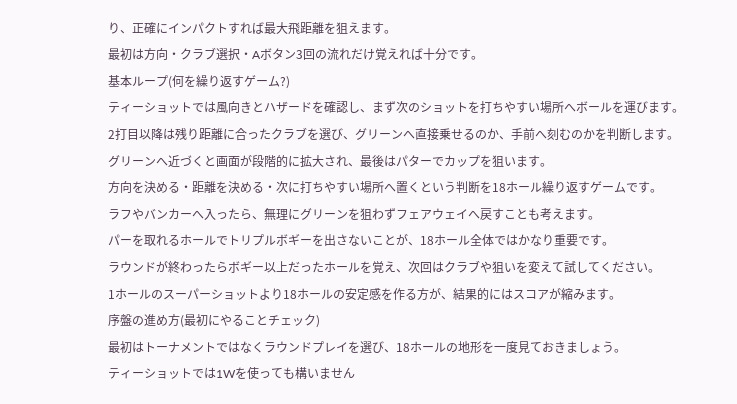り、正確にインパクトすれば最大飛距離を狙えます。
最初は方向・クラブ選択・Aボタン3回の流れだけ覚えれば十分です。
基本ループ(何を繰り返すゲーム?)
ティーショットでは風向きとハザードを確認し、まず次のショットを打ちやすい場所へボールを運びます。
2打目以降は残り距離に合ったクラブを選び、グリーンへ直接乗せるのか、手前へ刻むのかを判断します。
グリーンへ近づくと画面が段階的に拡大され、最後はパターでカップを狙います。
方向を決める・距離を決める・次に打ちやすい場所へ置くという判断を18ホール繰り返すゲームです。
ラフやバンカーへ入ったら、無理にグリーンを狙わずフェアウェイへ戻すことも考えます。
パーを取れるホールでトリプルボギーを出さないことが、18ホール全体ではかなり重要です。
ラウンドが終わったらボギー以上だったホールを覚え、次回はクラブや狙いを変えて試してください。
1ホールのスーパーショットより18ホールの安定感を作る方が、結果的にはスコアが縮みます。
序盤の進め方(最初にやることチェック)
最初はトーナメントではなくラウンドプレイを選び、18ホールの地形を一度見ておきましょう。
ティーショットでは1Wを使っても構いません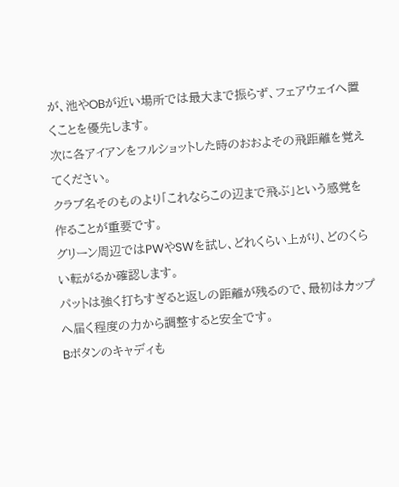が、池やOBが近い場所では最大まで振らず、フェアウェイへ置くことを優先します。
次に各アイアンをフルショットした時のおおよその飛距離を覚えてください。
クラブ名そのものより「これならこの辺まで飛ぶ」という感覚を作ることが重要です。
グリーン周辺ではPWやSWを試し、どれくらい上がり、どのくらい転がるか確認します。
パットは強く打ちすぎると返しの距離が残るので、最初はカップへ届く程度の力から調整すると安全です。
Bボタンのキャディも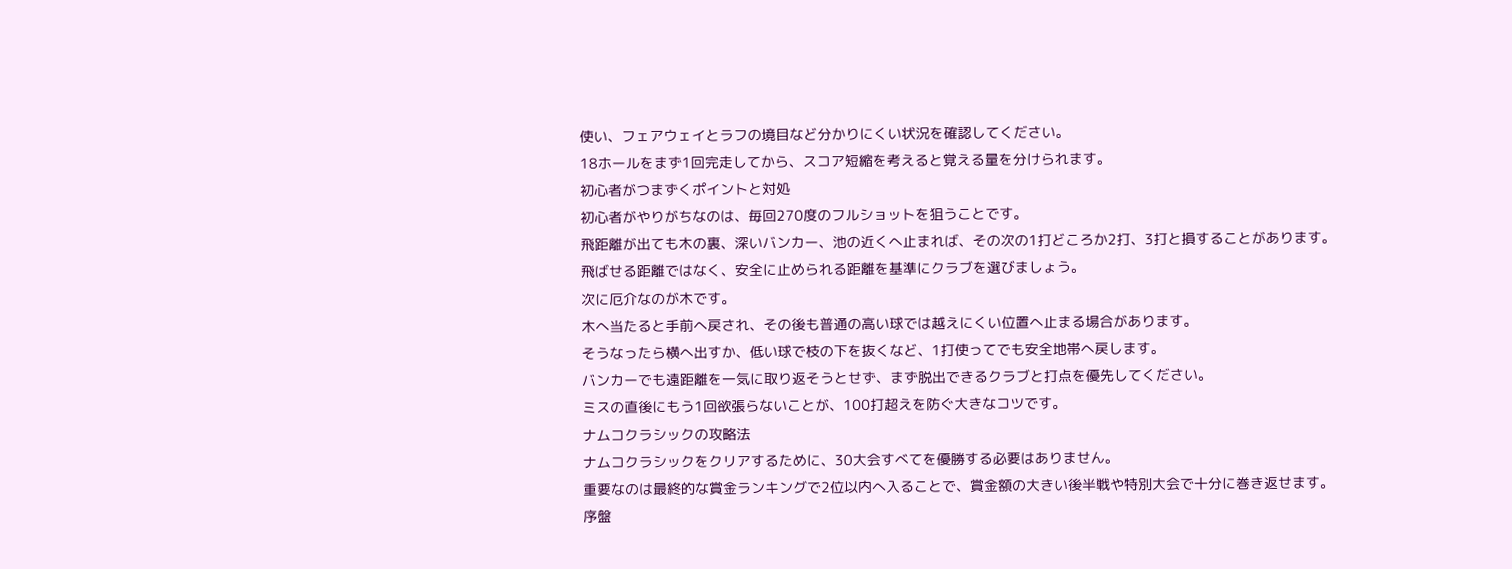使い、フェアウェイとラフの境目など分かりにくい状況を確認してください。
18ホールをまず1回完走してから、スコア短縮を考えると覚える量を分けられます。
初心者がつまずくポイントと対処
初心者がやりがちなのは、毎回270度のフルショットを狙うことです。
飛距離が出ても木の裏、深いバンカー、池の近くへ止まれば、その次の1打どころか2打、3打と損することがあります。
飛ばせる距離ではなく、安全に止められる距離を基準にクラブを選びましょう。
次に厄介なのが木です。
木へ当たると手前へ戻され、その後も普通の高い球では越えにくい位置へ止まる場合があります。
そうなったら横へ出すか、低い球で枝の下を抜くなど、1打使ってでも安全地帯へ戻します。
バンカーでも遠距離を一気に取り返そうとせず、まず脱出できるクラブと打点を優先してください。
ミスの直後にもう1回欲張らないことが、100打超えを防ぐ大きなコツです。
ナムコクラシックの攻略法
ナムコクラシックをクリアするために、30大会すべてを優勝する必要はありません。
重要なのは最終的な賞金ランキングで2位以内へ入ることで、賞金額の大きい後半戦や特別大会で十分に巻き返せます。
序盤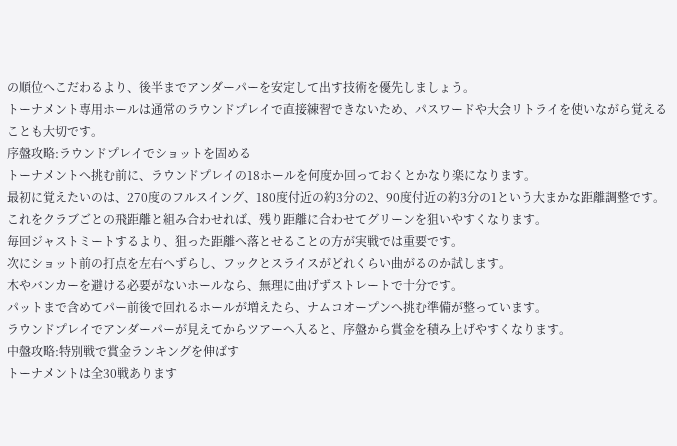の順位へこだわるより、後半までアンダーパーを安定して出す技術を優先しましょう。
トーナメント専用ホールは通常のラウンドプレイで直接練習できないため、パスワードや大会リトライを使いながら覚えることも大切です。
序盤攻略:ラウンドプレイでショットを固める
トーナメントへ挑む前に、ラウンドプレイの18ホールを何度か回っておくとかなり楽になります。
最初に覚えたいのは、270度のフルスイング、180度付近の約3分の2、90度付近の約3分の1という大まかな距離調整です。
これをクラブごとの飛距離と組み合わせれば、残り距離に合わせてグリーンを狙いやすくなります。
毎回ジャストミートするより、狙った距離へ落とせることの方が実戦では重要です。
次にショット前の打点を左右へずらし、フックとスライスがどれくらい曲がるのか試します。
木やバンカーを避ける必要がないホールなら、無理に曲げずストレートで十分です。
パットまで含めてパー前後で回れるホールが増えたら、ナムコオープンへ挑む準備が整っています。
ラウンドプレイでアンダーパーが見えてからツアーへ入ると、序盤から賞金を積み上げやすくなります。
中盤攻略:特別戦で賞金ランキングを伸ばす
トーナメントは全30戦あります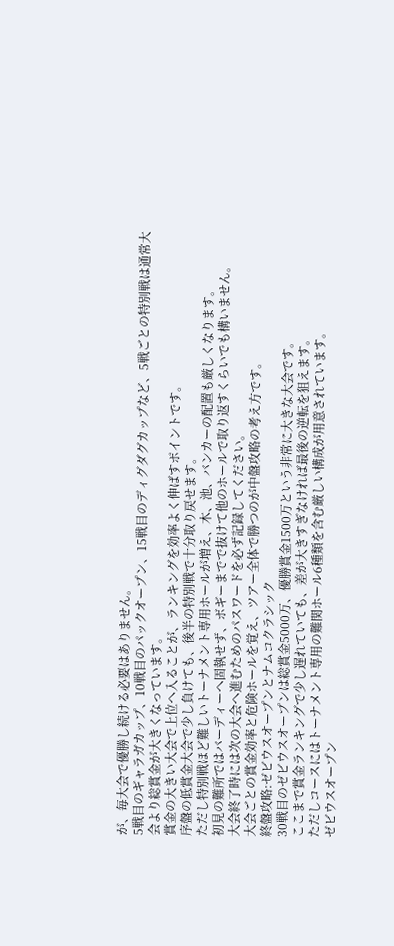が、毎大会で優勝し続ける必要はありません。
5戦目のギャラガカップ、10戦目のパックオープン、15戦目のディグダグカップなど、5戦ごとの特別戦は通常大会より総賞金が大きくなっています。
賞金の大きい大会で上位へ入ることが、ランキングを効率よく伸ばすポイントです。
序盤の低賞金大会で少し負けても、後半の特別戦で十分取り戻せます。
ただし特別戦ほど難しいトーナメント専用ホールが増え、木、池、バンカーの配置も厳しくなります。
初見の難所ではバーディーへ固執せず、ボギーまでで抜けて他のホールで取り返すくらいでも構いません。
大会終了時には次の大会へ進むためのパスワードを必ず記録してください。
大会ごとの賞金効率と危険ホールを覚え、ツアー全体で勝つのが中盤攻略の考え方です。
終盤攻略:ゼビウスオープンとナムコクラシック
30戦目のゼビウスオープンは総賞金5000万、優勝賞金1500万という非常に大きな大会です。
ここまで賞金ランキングで少し遅れていても、差が大きすぎなければ最後の逆転を狙えます。
ただしコースにはトーナメント専用の難関ホール6種類を含む厳しい構成が用意されています。
ゼビウスオープン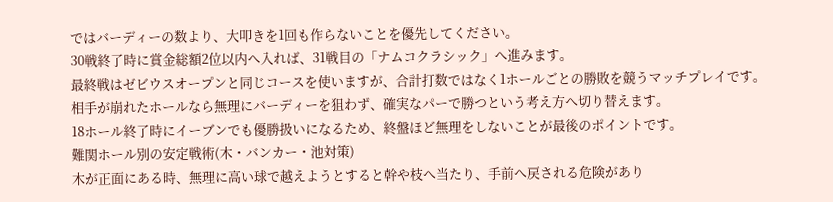ではバーディーの数より、大叩きを1回も作らないことを優先してください。
30戦終了時に賞金総額2位以内へ入れば、31戦目の「ナムコクラシック」へ進みます。
最終戦はゼビウスオープンと同じコースを使いますが、合計打数ではなく1ホールごとの勝敗を競うマッチプレイです。
相手が崩れたホールなら無理にバーディーを狙わず、確実なパーで勝つという考え方へ切り替えます。
18ホール終了時にイーブンでも優勝扱いになるため、終盤ほど無理をしないことが最後のポイントです。
難関ホール別の安定戦術(木・バンカー・池対策)
木が正面にある時、無理に高い球で越えようとすると幹や枝へ当たり、手前へ戻される危険があり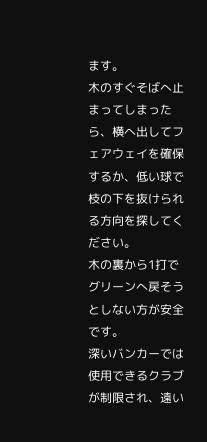ます。
木のすぐそばへ止まってしまったら、横へ出してフェアウェイを確保するか、低い球で枝の下を抜けられる方向を探してください。
木の裏から1打でグリーンへ戻そうとしない方が安全です。
深いバンカーでは使用できるクラブが制限され、遠い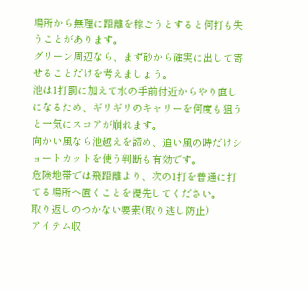場所から無理に距離を稼ごうとすると何打も失うことがあります。
グリーン周辺なら、まず砂から確実に出して寄せることだけを考えましょう。
池は1打罰に加えて水の手前付近からやり直しになるため、ギリギリのキャリーを何度も狙うと一気にスコアが崩れます。
向かい風なら池越えを諦め、追い風の時だけショートカットを使う判断も有効です。
危険地帯では飛距離より、次の1打を普通に打てる場所へ置くことを優先してください。
取り返しのつかない要素(取り逃し防止)
アイテム収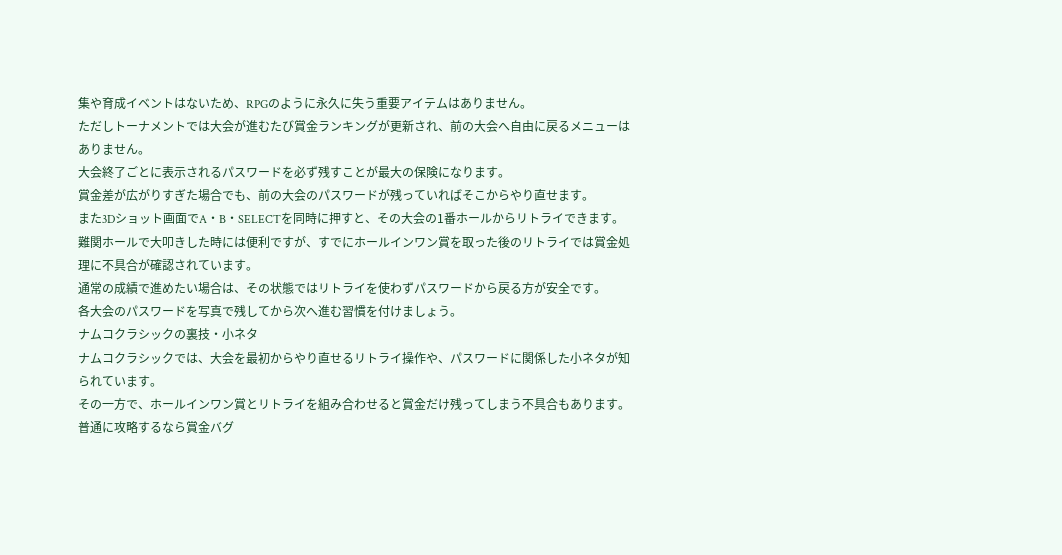集や育成イベントはないため、RPGのように永久に失う重要アイテムはありません。
ただしトーナメントでは大会が進むたび賞金ランキングが更新され、前の大会へ自由に戻るメニューはありません。
大会終了ごとに表示されるパスワードを必ず残すことが最大の保険になります。
賞金差が広がりすぎた場合でも、前の大会のパスワードが残っていればそこからやり直せます。
また3Dショット画面でA・B・SELECTを同時に押すと、その大会の1番ホールからリトライできます。
難関ホールで大叩きした時には便利ですが、すでにホールインワン賞を取った後のリトライでは賞金処理に不具合が確認されています。
通常の成績で進めたい場合は、その状態ではリトライを使わずパスワードから戻る方が安全です。
各大会のパスワードを写真で残してから次へ進む習慣を付けましょう。
ナムコクラシックの裏技・小ネタ
ナムコクラシックでは、大会を最初からやり直せるリトライ操作や、パスワードに関係した小ネタが知られています。
その一方で、ホールインワン賞とリトライを組み合わせると賞金だけ残ってしまう不具合もあります。
普通に攻略するなら賞金バグ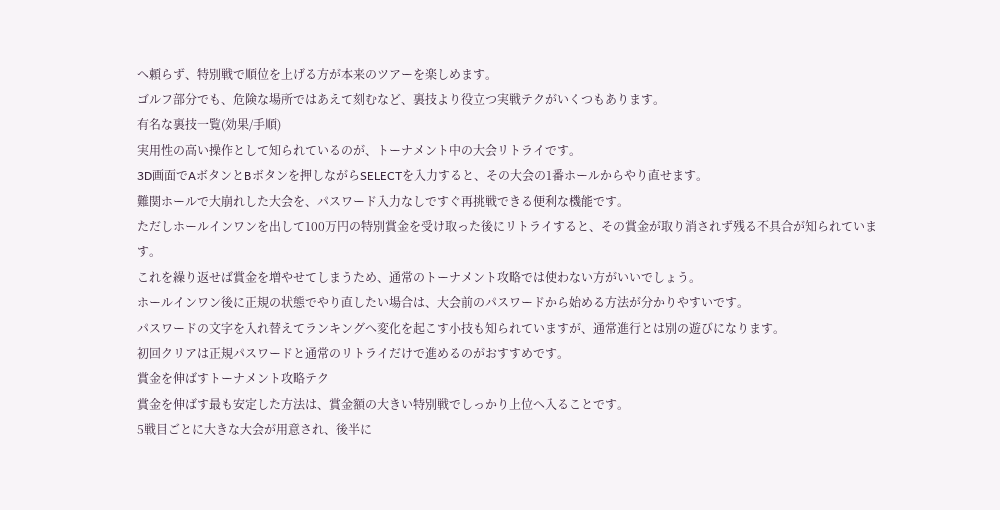へ頼らず、特別戦で順位を上げる方が本来のツアーを楽しめます。
ゴルフ部分でも、危険な場所ではあえて刻むなど、裏技より役立つ実戦テクがいくつもあります。
有名な裏技一覧(効果/手順)
実用性の高い操作として知られているのが、トーナメント中の大会リトライです。
3D画面でAボタンとBボタンを押しながらSELECTを入力すると、その大会の1番ホールからやり直せます。
難関ホールで大崩れした大会を、パスワード入力なしですぐ再挑戦できる便利な機能です。
ただしホールインワンを出して100万円の特別賞金を受け取った後にリトライすると、その賞金が取り消されず残る不具合が知られています。
これを繰り返せば賞金を増やせてしまうため、通常のトーナメント攻略では使わない方がいいでしょう。
ホールインワン後に正規の状態でやり直したい場合は、大会前のパスワードから始める方法が分かりやすいです。
パスワードの文字を入れ替えてランキングへ変化を起こす小技も知られていますが、通常進行とは別の遊びになります。
初回クリアは正規パスワードと通常のリトライだけで進めるのがおすすめです。
賞金を伸ばすトーナメント攻略テク
賞金を伸ばす最も安定した方法は、賞金額の大きい特別戦でしっかり上位へ入ることです。
5戦目ごとに大きな大会が用意され、後半に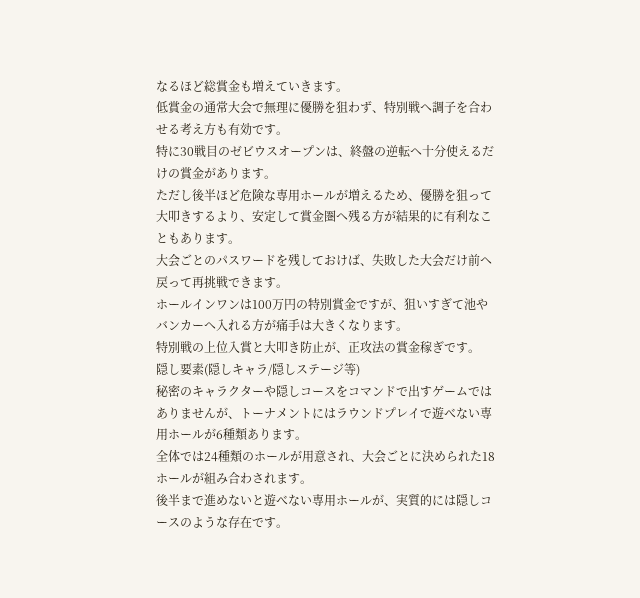なるほど総賞金も増えていきます。
低賞金の通常大会で無理に優勝を狙わず、特別戦へ調子を合わせる考え方も有効です。
特に30戦目のゼビウスオープンは、終盤の逆転へ十分使えるだけの賞金があります。
ただし後半ほど危険な専用ホールが増えるため、優勝を狙って大叩きするより、安定して賞金圏へ残る方が結果的に有利なこともあります。
大会ごとのパスワードを残しておけば、失敗した大会だけ前へ戻って再挑戦できます。
ホールインワンは100万円の特別賞金ですが、狙いすぎて池やバンカーへ入れる方が痛手は大きくなります。
特別戦の上位入賞と大叩き防止が、正攻法の賞金稼ぎです。
隠し要素(隠しキャラ/隠しステージ等)
秘密のキャラクターや隠しコースをコマンドで出すゲームではありませんが、トーナメントにはラウンドプレイで遊べない専用ホールが6種類あります。
全体では24種類のホールが用意され、大会ごとに決められた18ホールが組み合わされます。
後半まで進めないと遊べない専用ホールが、実質的には隠しコースのような存在です。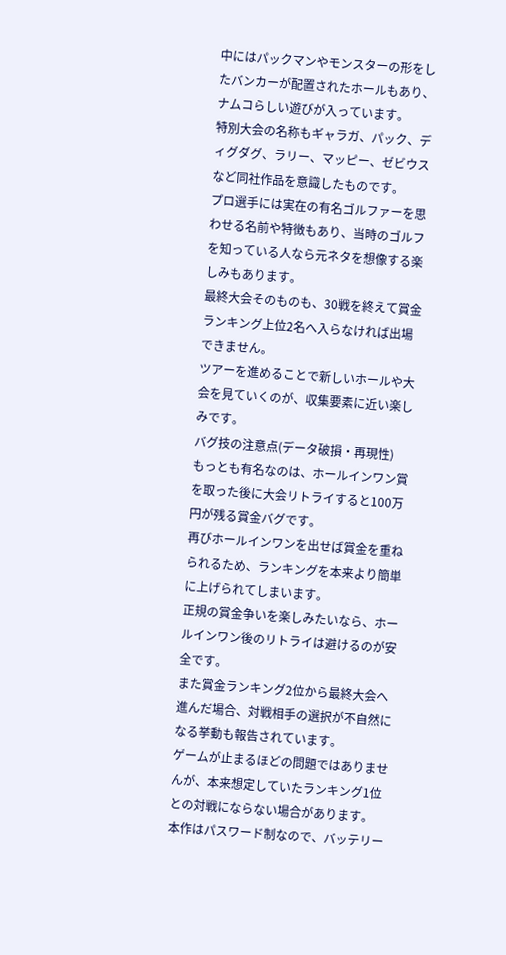中にはパックマンやモンスターの形をしたバンカーが配置されたホールもあり、ナムコらしい遊びが入っています。
特別大会の名称もギャラガ、パック、ディグダグ、ラリー、マッピー、ゼビウスなど同社作品を意識したものです。
プロ選手には実在の有名ゴルファーを思わせる名前や特徴もあり、当時のゴルフを知っている人なら元ネタを想像する楽しみもあります。
最終大会そのものも、30戦を終えて賞金ランキング上位2名へ入らなければ出場できません。
ツアーを進めることで新しいホールや大会を見ていくのが、収集要素に近い楽しみです。
バグ技の注意点(データ破損・再現性)
もっとも有名なのは、ホールインワン賞を取った後に大会リトライすると100万円が残る賞金バグです。
再びホールインワンを出せば賞金を重ねられるため、ランキングを本来より簡単に上げられてしまいます。
正規の賞金争いを楽しみたいなら、ホールインワン後のリトライは避けるのが安全です。
また賞金ランキング2位から最終大会へ進んだ場合、対戦相手の選択が不自然になる挙動も報告されています。
ゲームが止まるほどの問題ではありませんが、本来想定していたランキング1位との対戦にならない場合があります。
本作はパスワード制なので、バッテリー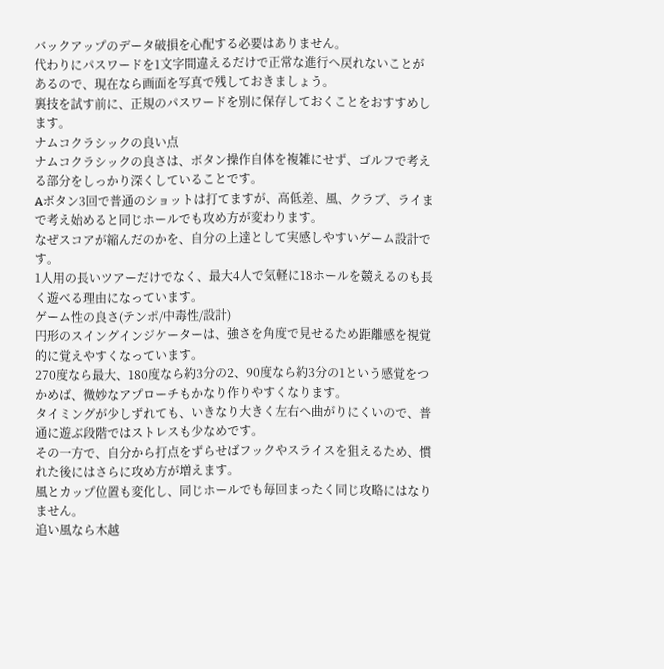バックアップのデータ破損を心配する必要はありません。
代わりにパスワードを1文字間違えるだけで正常な進行へ戻れないことがあるので、現在なら画面を写真で残しておきましょう。
裏技を試す前に、正規のパスワードを別に保存しておくことをおすすめします。
ナムコクラシックの良い点
ナムコクラシックの良さは、ボタン操作自体を複雑にせず、ゴルフで考える部分をしっかり深くしていることです。
Aボタン3回で普通のショットは打てますが、高低差、風、クラブ、ライまで考え始めると同じホールでも攻め方が変わります。
なぜスコアが縮んだのかを、自分の上達として実感しやすいゲーム設計です。
1人用の長いツアーだけでなく、最大4人で気軽に18ホールを競えるのも長く遊べる理由になっています。
ゲーム性の良さ(テンポ/中毒性/設計)
円形のスイングインジケーターは、強さを角度で見せるため距離感を視覚的に覚えやすくなっています。
270度なら最大、180度なら約3分の2、90度なら約3分の1という感覚をつかめば、微妙なアプローチもかなり作りやすくなります。
タイミングが少しずれても、いきなり大きく左右へ曲がりにくいので、普通に遊ぶ段階ではストレスも少なめです。
その一方で、自分から打点をずらせばフックやスライスを狙えるため、慣れた後にはさらに攻め方が増えます。
風とカップ位置も変化し、同じホールでも毎回まったく同じ攻略にはなりません。
追い風なら木越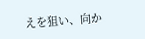えを狙い、向か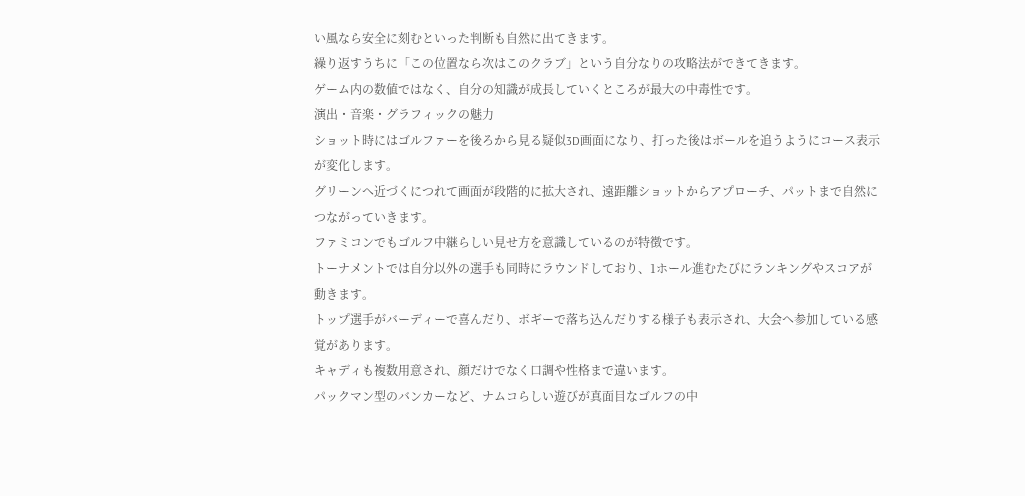い風なら安全に刻むといった判断も自然に出てきます。
繰り返すうちに「この位置なら次はこのクラブ」という自分なりの攻略法ができてきます。
ゲーム内の数値ではなく、自分の知識が成長していくところが最大の中毒性です。
演出・音楽・グラフィックの魅力
ショット時にはゴルファーを後ろから見る疑似3D画面になり、打った後はボールを追うようにコース表示が変化します。
グリーンへ近づくにつれて画面が段階的に拡大され、遠距離ショットからアプローチ、パットまで自然につながっていきます。
ファミコンでもゴルフ中継らしい見せ方を意識しているのが特徴です。
トーナメントでは自分以外の選手も同時にラウンドしており、1ホール進むたびにランキングやスコアが動きます。
トップ選手がバーディーで喜んだり、ボギーで落ち込んだりする様子も表示され、大会へ参加している感覚があります。
キャディも複数用意され、顔だけでなく口調や性格まで違います。
パックマン型のバンカーなど、ナムコらしい遊びが真面目なゴルフの中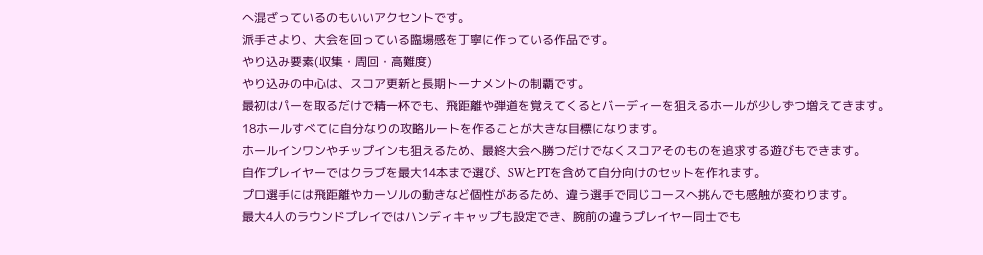へ混ざっているのもいいアクセントです。
派手さより、大会を回っている臨場感を丁寧に作っている作品です。
やり込み要素(収集・周回・高難度)
やり込みの中心は、スコア更新と長期トーナメントの制覇です。
最初はパーを取るだけで精一杯でも、飛距離や弾道を覚えてくるとバーディーを狙えるホールが少しずつ増えてきます。
18ホールすべてに自分なりの攻略ルートを作ることが大きな目標になります。
ホールインワンやチップインも狙えるため、最終大会へ勝つだけでなくスコアそのものを追求する遊びもできます。
自作プレイヤーではクラブを最大14本まで選び、SWとPTを含めて自分向けのセットを作れます。
プロ選手には飛距離やカーソルの動きなど個性があるため、違う選手で同じコースへ挑んでも感触が変わります。
最大4人のラウンドプレイではハンディキャップも設定でき、腕前の違うプレイヤー同士でも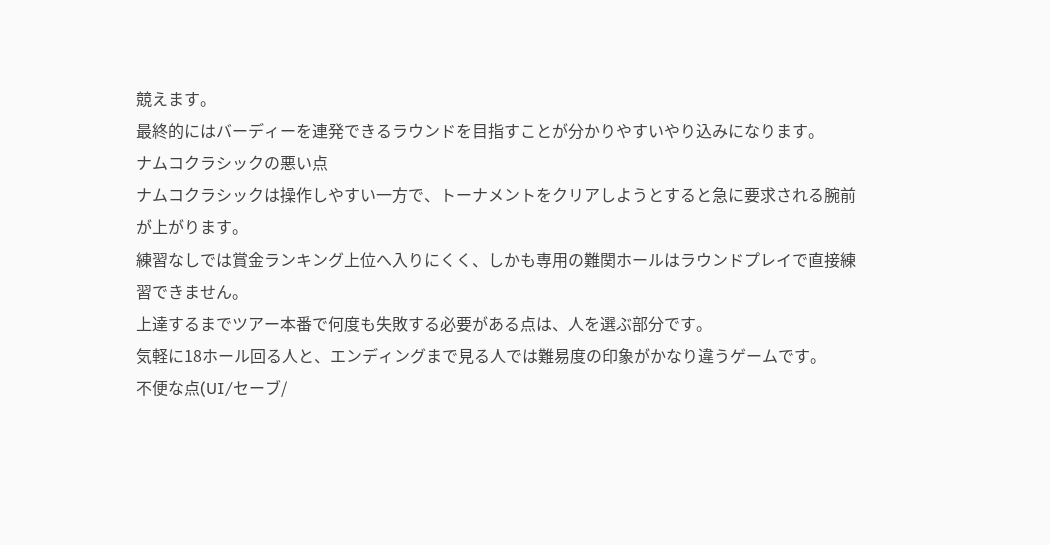競えます。
最終的にはバーディーを連発できるラウンドを目指すことが分かりやすいやり込みになります。
ナムコクラシックの悪い点
ナムコクラシックは操作しやすい一方で、トーナメントをクリアしようとすると急に要求される腕前が上がります。
練習なしでは賞金ランキング上位へ入りにくく、しかも専用の難関ホールはラウンドプレイで直接練習できません。
上達するまでツアー本番で何度も失敗する必要がある点は、人を選ぶ部分です。
気軽に18ホール回る人と、エンディングまで見る人では難易度の印象がかなり違うゲームです。
不便な点(UI/セーブ/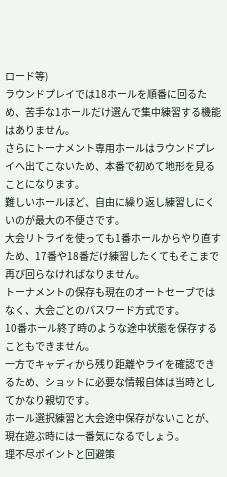ロード等)
ラウンドプレイでは18ホールを順番に回るため、苦手な1ホールだけ選んで集中練習する機能はありません。
さらにトーナメント専用ホールはラウンドプレイへ出てこないため、本番で初めて地形を見ることになります。
難しいホールほど、自由に繰り返し練習しにくいのが最大の不便さです。
大会リトライを使っても1番ホールからやり直すため、17番や18番だけ練習したくてもそこまで再び回らなければなりません。
トーナメントの保存も現在のオートセーブではなく、大会ごとのパスワード方式です。
10番ホール終了時のような途中状態を保存することもできません。
一方でキャディから残り距離やライを確認できるため、ショットに必要な情報自体は当時としてかなり親切です。
ホール選択練習と大会途中保存がないことが、現在遊ぶ時には一番気になるでしょう。
理不尽ポイントと回避策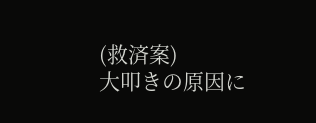(救済案)
大叩きの原因に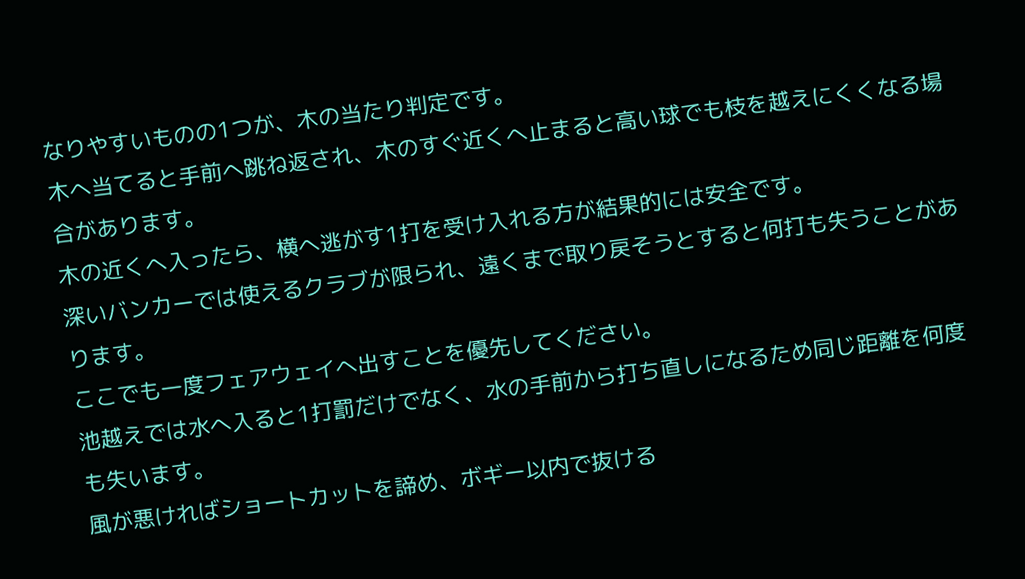なりやすいものの1つが、木の当たり判定です。
木へ当てると手前へ跳ね返され、木のすぐ近くへ止まると高い球でも枝を越えにくくなる場合があります。
木の近くへ入ったら、横へ逃がす1打を受け入れる方が結果的には安全です。
深いバンカーでは使えるクラブが限られ、遠くまで取り戻そうとすると何打も失うことがあります。
ここでも一度フェアウェイへ出すことを優先してください。
池越えでは水へ入ると1打罰だけでなく、水の手前から打ち直しになるため同じ距離を何度も失います。
風が悪ければショートカットを諦め、ボギー以内で抜ける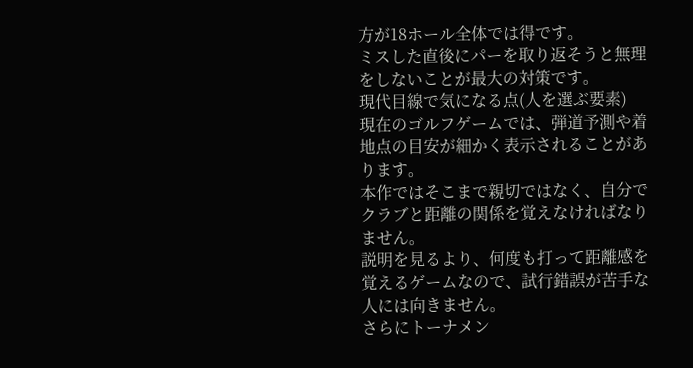方が18ホール全体では得です。
ミスした直後にパーを取り返そうと無理をしないことが最大の対策です。
現代目線で気になる点(人を選ぶ要素)
現在のゴルフゲームでは、弾道予測や着地点の目安が細かく表示されることがあります。
本作ではそこまで親切ではなく、自分でクラブと距離の関係を覚えなければなりません。
説明を見るより、何度も打って距離感を覚えるゲームなので、試行錯誤が苦手な人には向きません。
さらにトーナメン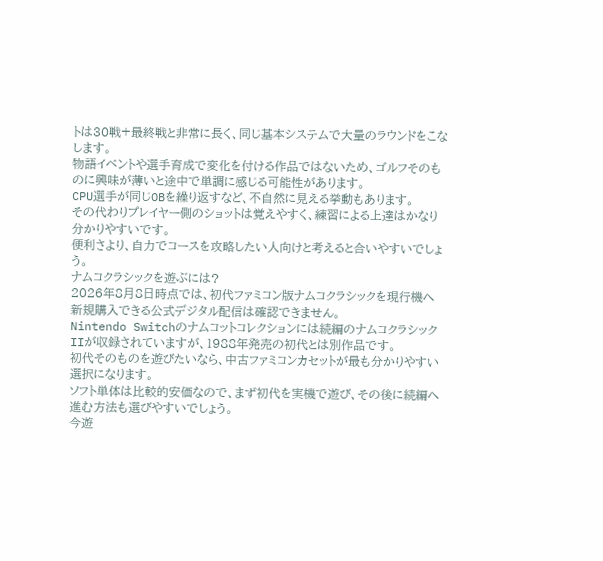トは30戦+最終戦と非常に長く、同じ基本システムで大量のラウンドをこなします。
物語イベントや選手育成で変化を付ける作品ではないため、ゴルフそのものに興味が薄いと途中で単調に感じる可能性があります。
CPU選手が同じOBを繰り返すなど、不自然に見える挙動もあります。
その代わりプレイヤー側のショットは覚えやすく、練習による上達はかなり分かりやすいです。
便利さより、自力でコースを攻略したい人向けと考えると合いやすいでしょう。
ナムコクラシックを遊ぶには?
2026年8月8日時点では、初代ファミコン版ナムコクラシックを現行機へ新規購入できる公式デジタル配信は確認できません。
Nintendo Switchのナムコットコレクションには続編のナムコクラシックIIが収録されていますが、1988年発売の初代とは別作品です。
初代そのものを遊びたいなら、中古ファミコンカセットが最も分かりやすい選択になります。
ソフト単体は比較的安価なので、まず初代を実機で遊び、その後に続編へ進む方法も選びやすいでしょう。
今遊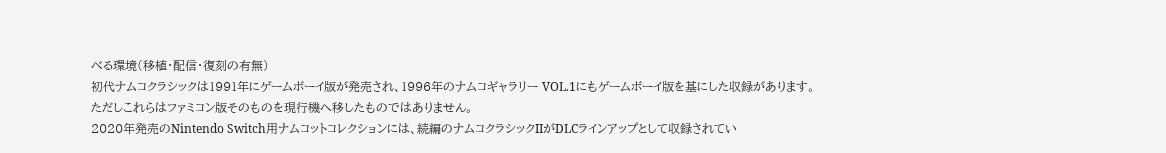べる環境(移植・配信・復刻の有無)
初代ナムコクラシックは1991年にゲームボーイ版が発売され、1996年のナムコギャラリー VOL.1にもゲームボーイ版を基にした収録があります。
ただしこれらはファミコン版そのものを現行機へ移したものではありません。
2020年発売のNintendo Switch用ナムコットコレクションには、続編のナムコクラシックIIがDLCラインアップとして収録されてい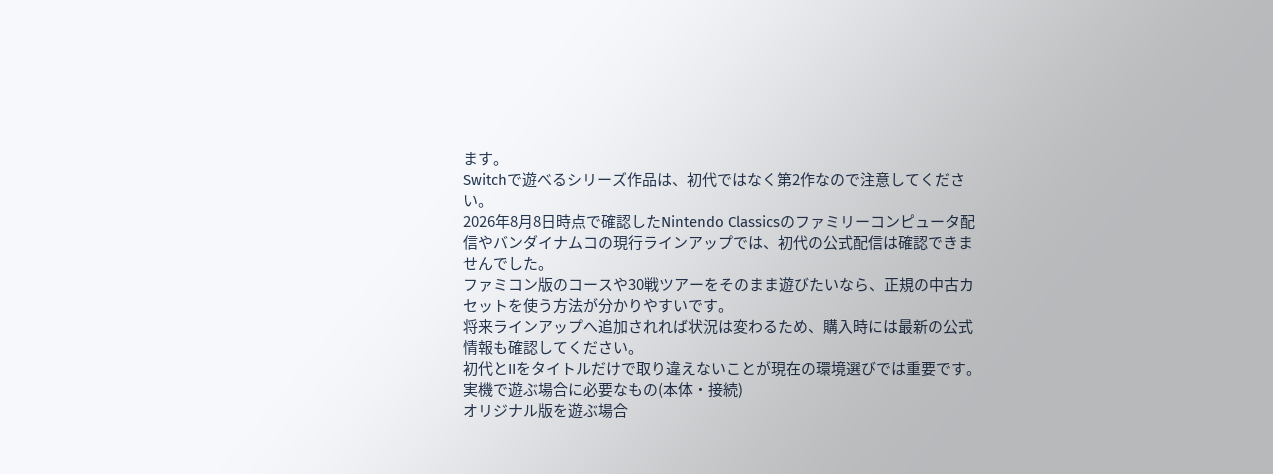ます。
Switchで遊べるシリーズ作品は、初代ではなく第2作なので注意してください。
2026年8月8日時点で確認したNintendo Classicsのファミリーコンピュータ配信やバンダイナムコの現行ラインアップでは、初代の公式配信は確認できませんでした。
ファミコン版のコースや30戦ツアーをそのまま遊びたいなら、正規の中古カセットを使う方法が分かりやすいです。
将来ラインアップへ追加されれば状況は変わるため、購入時には最新の公式情報も確認してください。
初代とIIをタイトルだけで取り違えないことが現在の環境選びでは重要です。
実機で遊ぶ場合に必要なもの(本体・接続)
オリジナル版を遊ぶ場合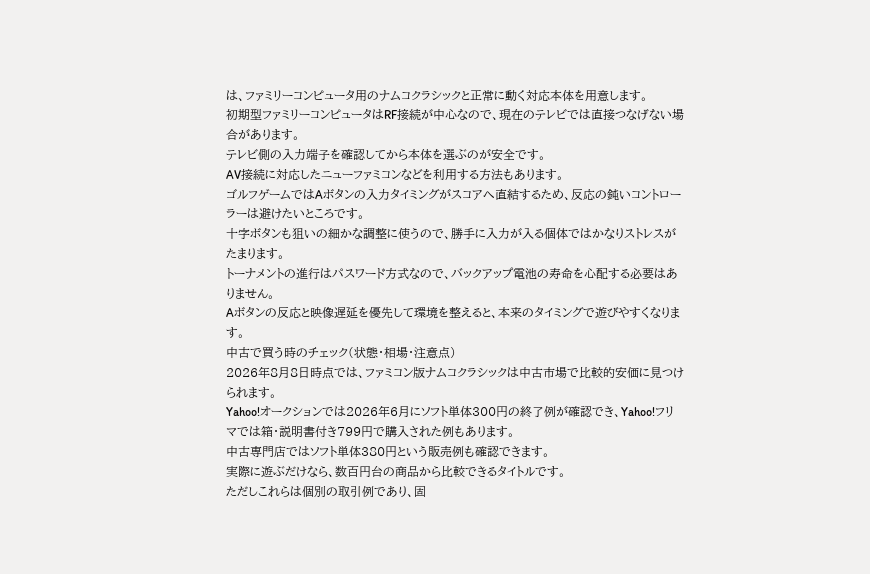は、ファミリーコンピュータ用のナムコクラシックと正常に動く対応本体を用意します。
初期型ファミリーコンピュータはRF接続が中心なので、現在のテレビでは直接つなげない場合があります。
テレビ側の入力端子を確認してから本体を選ぶのが安全です。
AV接続に対応したニューファミコンなどを利用する方法もあります。
ゴルフゲームではAボタンの入力タイミングがスコアへ直結するため、反応の鈍いコントローラーは避けたいところです。
十字ボタンも狙いの細かな調整に使うので、勝手に入力が入る個体ではかなりストレスがたまります。
トーナメントの進行はパスワード方式なので、バックアップ電池の寿命を心配する必要はありません。
Aボタンの反応と映像遅延を優先して環境を整えると、本来のタイミングで遊びやすくなります。
中古で買う時のチェック(状態・相場・注意点)
2026年8月8日時点では、ファミコン版ナムコクラシックは中古市場で比較的安価に見つけられます。
Yahoo!オークションでは2026年6月にソフト単体300円の終了例が確認でき、Yahoo!フリマでは箱・説明書付き799円で購入された例もあります。
中古専門店ではソフト単体380円という販売例も確認できます。
実際に遊ぶだけなら、数百円台の商品から比較できるタイトルです。
ただしこれらは個別の取引例であり、固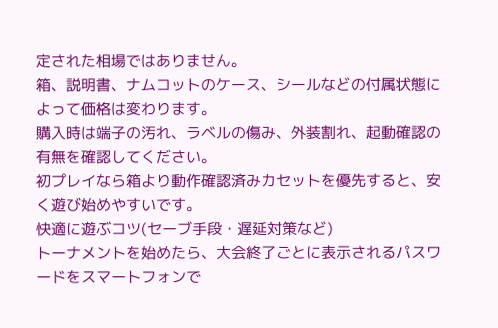定された相場ではありません。
箱、説明書、ナムコットのケース、シールなどの付属状態によって価格は変わります。
購入時は端子の汚れ、ラベルの傷み、外装割れ、起動確認の有無を確認してください。
初プレイなら箱より動作確認済みカセットを優先すると、安く遊び始めやすいです。
快適に遊ぶコツ(セーブ手段・遅延対策など)
トーナメントを始めたら、大会終了ごとに表示されるパスワードをスマートフォンで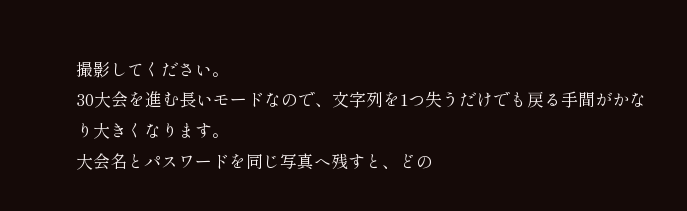撮影してください。
30大会を進む長いモードなので、文字列を1つ失うだけでも戻る手間がかなり大きくなります。
大会名とパスワードを同じ写真へ残すと、どの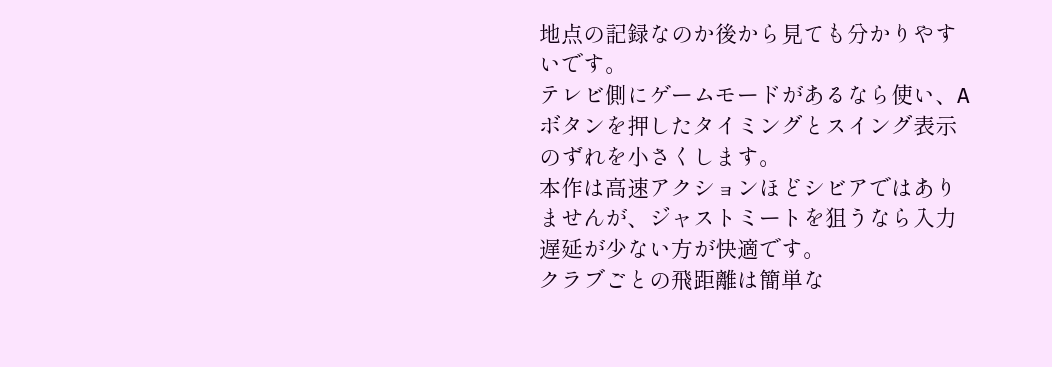地点の記録なのか後から見ても分かりやすいです。
テレビ側にゲームモードがあるなら使い、Aボタンを押したタイミングとスイング表示のずれを小さくします。
本作は高速アクションほどシビアではありませんが、ジャストミートを狙うなら入力遅延が少ない方が快適です。
クラブごとの飛距離は簡単な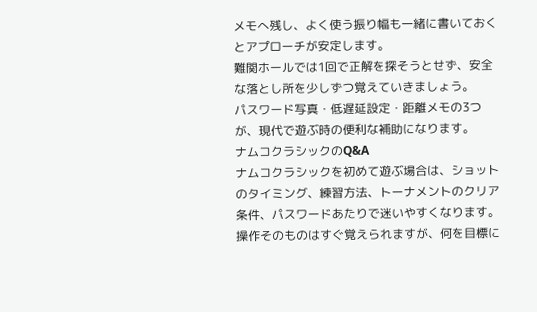メモへ残し、よく使う振り幅も一緒に書いておくとアプローチが安定します。
難関ホールでは1回で正解を探そうとせず、安全な落とし所を少しずつ覚えていきましょう。
パスワード写真・低遅延設定・距離メモの3つが、現代で遊ぶ時の便利な補助になります。
ナムコクラシックのQ&A
ナムコクラシックを初めて遊ぶ場合は、ショットのタイミング、練習方法、トーナメントのクリア条件、パスワードあたりで迷いやすくなります。
操作そのものはすぐ覚えられますが、何を目標に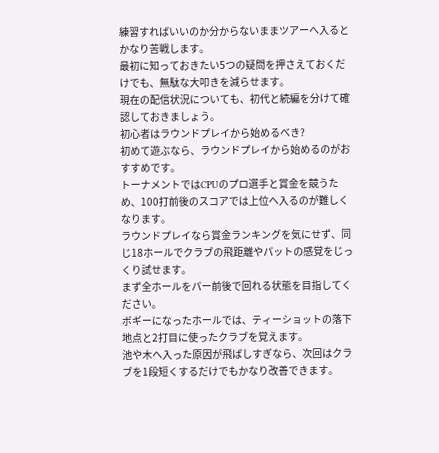練習すればいいのか分からないままツアーへ入るとかなり苦戦します。
最初に知っておきたい5つの疑問を押さえておくだけでも、無駄な大叩きを減らせます。
現在の配信状況についても、初代と続編を分けて確認しておきましょう。
初心者はラウンドプレイから始めるべき?
初めて遊ぶなら、ラウンドプレイから始めるのがおすすめです。
トーナメントではCPUのプロ選手と賞金を競うため、100打前後のスコアでは上位へ入るのが難しくなります。
ラウンドプレイなら賞金ランキングを気にせず、同じ18ホールでクラブの飛距離やパットの感覚をじっくり試せます。
まず全ホールをパー前後で回れる状態を目指してください。
ボギーになったホールでは、ティーショットの落下地点と2打目に使ったクラブを覚えます。
池や木へ入った原因が飛ばしすぎなら、次回はクラブを1段短くするだけでもかなり改善できます。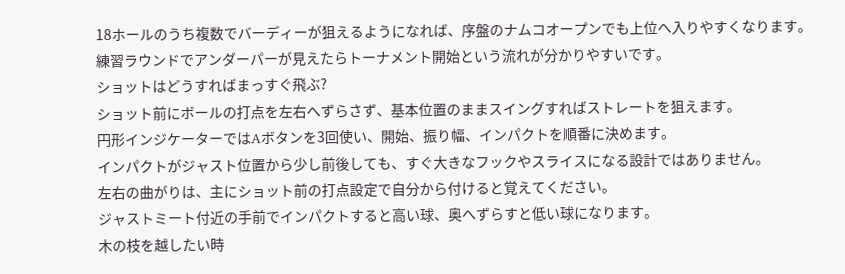18ホールのうち複数でバーディーが狙えるようになれば、序盤のナムコオープンでも上位へ入りやすくなります。
練習ラウンドでアンダーパーが見えたらトーナメント開始という流れが分かりやすいです。
ショットはどうすればまっすぐ飛ぶ?
ショット前にボールの打点を左右へずらさず、基本位置のままスイングすればストレートを狙えます。
円形インジケーターではAボタンを3回使い、開始、振り幅、インパクトを順番に決めます。
インパクトがジャスト位置から少し前後しても、すぐ大きなフックやスライスになる設計ではありません。
左右の曲がりは、主にショット前の打点設定で自分から付けると覚えてください。
ジャストミート付近の手前でインパクトすると高い球、奥へずらすと低い球になります。
木の枝を越したい時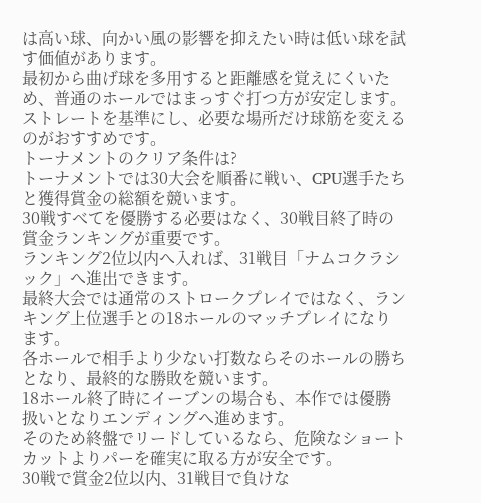は高い球、向かい風の影響を抑えたい時は低い球を試す価値があります。
最初から曲げ球を多用すると距離感を覚えにくいため、普通のホールではまっすぐ打つ方が安定します。
ストレートを基準にし、必要な場所だけ球筋を変えるのがおすすめです。
トーナメントのクリア条件は?
トーナメントでは30大会を順番に戦い、CPU選手たちと獲得賞金の総額を競います。
30戦すべてを優勝する必要はなく、30戦目終了時の賞金ランキングが重要です。
ランキング2位以内へ入れば、31戦目「ナムコクラシック」へ進出できます。
最終大会では通常のストロークプレイではなく、ランキング上位選手との18ホールのマッチプレイになります。
各ホールで相手より少ない打数ならそのホールの勝ちとなり、最終的な勝敗を競います。
18ホール終了時にイーブンの場合も、本作では優勝扱いとなりエンディングへ進めます。
そのため終盤でリードしているなら、危険なショートカットよりパーを確実に取る方が安全です。
30戦で賞金2位以内、31戦目で負けな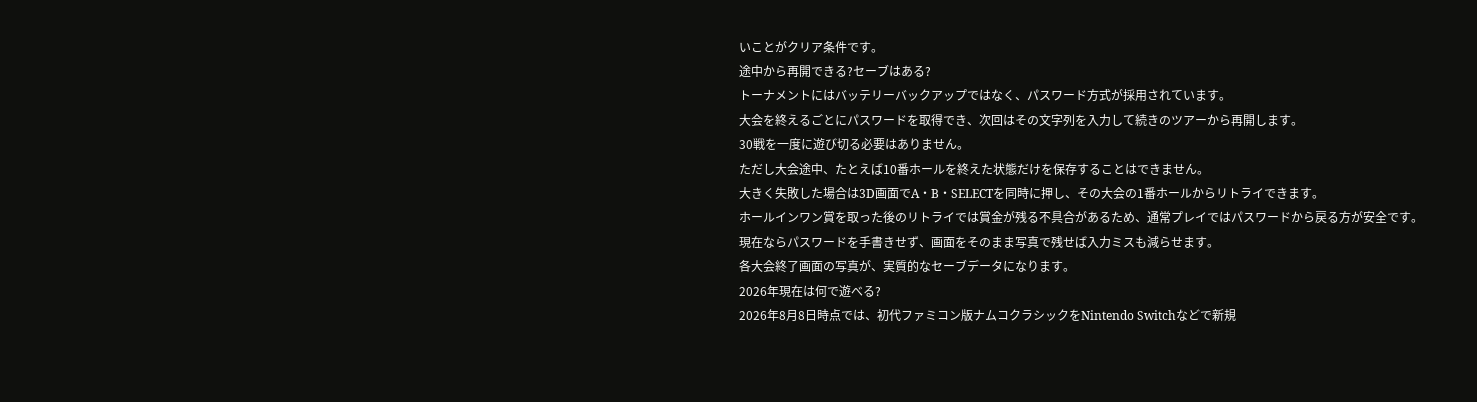いことがクリア条件です。
途中から再開できる?セーブはある?
トーナメントにはバッテリーバックアップではなく、パスワード方式が採用されています。
大会を終えるごとにパスワードを取得でき、次回はその文字列を入力して続きのツアーから再開します。
30戦を一度に遊び切る必要はありません。
ただし大会途中、たとえば10番ホールを終えた状態だけを保存することはできません。
大きく失敗した場合は3D画面でA・B・SELECTを同時に押し、その大会の1番ホールからリトライできます。
ホールインワン賞を取った後のリトライでは賞金が残る不具合があるため、通常プレイではパスワードから戻る方が安全です。
現在ならパスワードを手書きせず、画面をそのまま写真で残せば入力ミスも減らせます。
各大会終了画面の写真が、実質的なセーブデータになります。
2026年現在は何で遊べる?
2026年8月8日時点では、初代ファミコン版ナムコクラシックをNintendo Switchなどで新規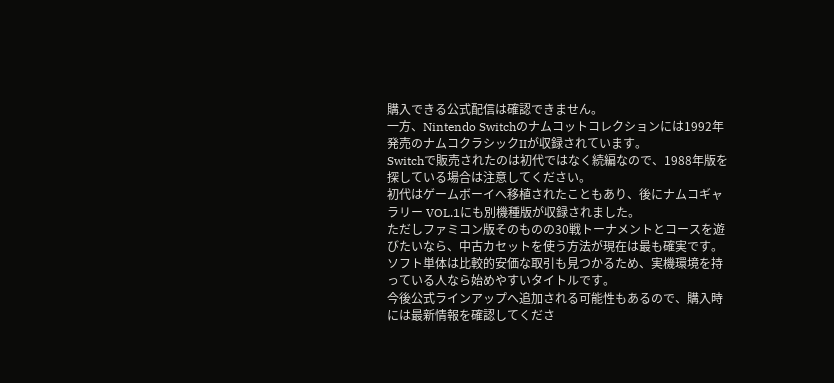購入できる公式配信は確認できません。
一方、Nintendo Switchのナムコットコレクションには1992年発売のナムコクラシックIIが収録されています。
Switchで販売されたのは初代ではなく続編なので、1988年版を探している場合は注意してください。
初代はゲームボーイへ移植されたこともあり、後にナムコギャラリー VOL.1にも別機種版が収録されました。
ただしファミコン版そのものの30戦トーナメントとコースを遊びたいなら、中古カセットを使う方法が現在は最も確実です。
ソフト単体は比較的安価な取引も見つかるため、実機環境を持っている人なら始めやすいタイトルです。
今後公式ラインアップへ追加される可能性もあるので、購入時には最新情報を確認してくださ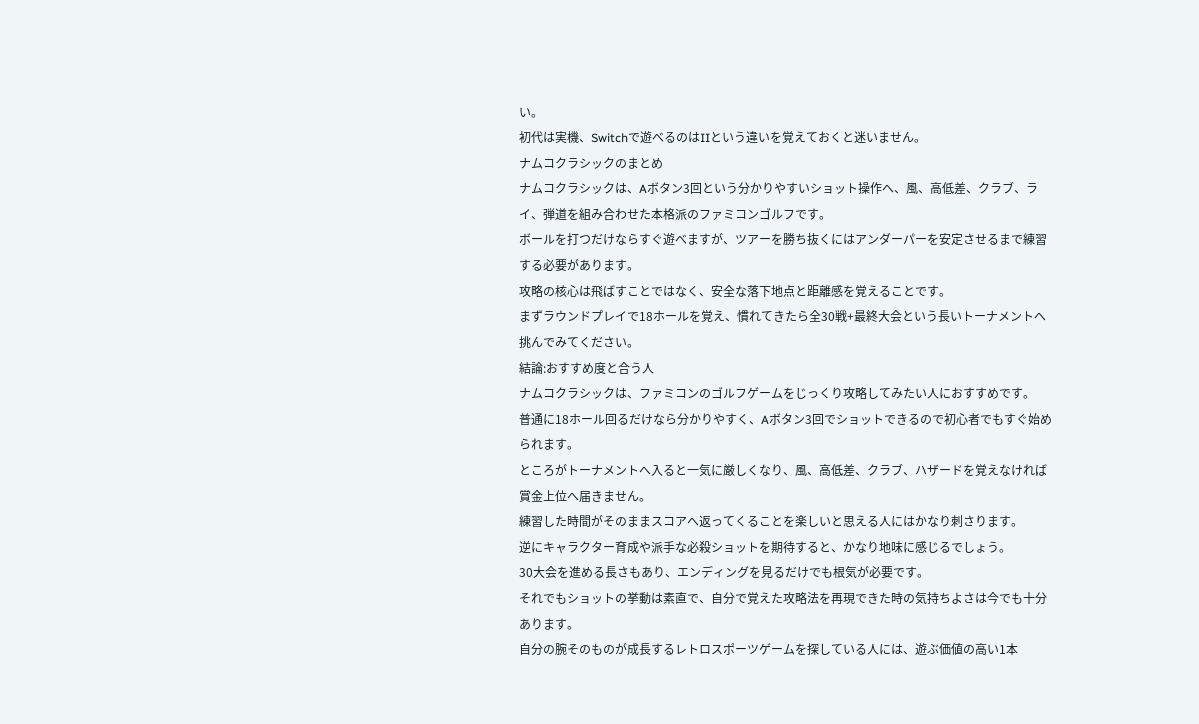い。
初代は実機、Switchで遊べるのはIIという違いを覚えておくと迷いません。
ナムコクラシックのまとめ
ナムコクラシックは、Aボタン3回という分かりやすいショット操作へ、風、高低差、クラブ、ライ、弾道を組み合わせた本格派のファミコンゴルフです。
ボールを打つだけならすぐ遊べますが、ツアーを勝ち抜くにはアンダーパーを安定させるまで練習する必要があります。
攻略の核心は飛ばすことではなく、安全な落下地点と距離感を覚えることです。
まずラウンドプレイで18ホールを覚え、慣れてきたら全30戦+最終大会という長いトーナメントへ挑んでみてください。
結論:おすすめ度と合う人
ナムコクラシックは、ファミコンのゴルフゲームをじっくり攻略してみたい人におすすめです。
普通に18ホール回るだけなら分かりやすく、Aボタン3回でショットできるので初心者でもすぐ始められます。
ところがトーナメントへ入ると一気に厳しくなり、風、高低差、クラブ、ハザードを覚えなければ賞金上位へ届きません。
練習した時間がそのままスコアへ返ってくることを楽しいと思える人にはかなり刺さります。
逆にキャラクター育成や派手な必殺ショットを期待すると、かなり地味に感じるでしょう。
30大会を進める長さもあり、エンディングを見るだけでも根気が必要です。
それでもショットの挙動は素直で、自分で覚えた攻略法を再現できた時の気持ちよさは今でも十分あります。
自分の腕そのものが成長するレトロスポーツゲームを探している人には、遊ぶ価値の高い1本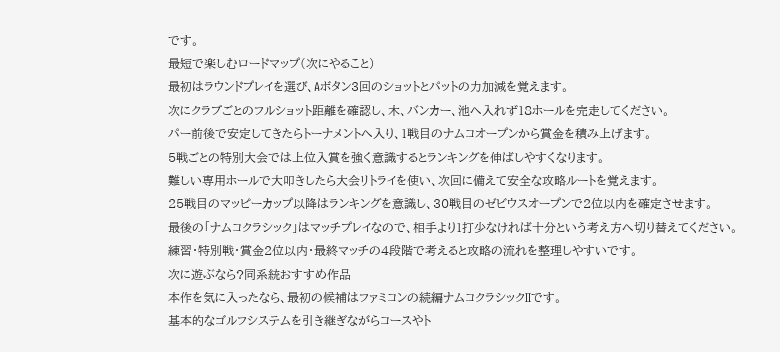です。
最短で楽しむロードマップ(次にやること)
最初はラウンドプレイを選び、Aボタン3回のショットとパットの力加減を覚えます。
次にクラブごとのフルショット距離を確認し、木、バンカー、池へ入れず18ホールを完走してください。
パー前後で安定してきたらトーナメントへ入り、1戦目のナムコオープンから賞金を積み上げます。
5戦ごとの特別大会では上位入賞を強く意識するとランキングを伸ばしやすくなります。
難しい専用ホールで大叩きしたら大会リトライを使い、次回に備えて安全な攻略ルートを覚えます。
25戦目のマッピーカップ以降はランキングを意識し、30戦目のゼビウスオープンで2位以内を確定させます。
最後の「ナムコクラシック」はマッチプレイなので、相手より1打少なければ十分という考え方へ切り替えてください。
練習・特別戦・賞金2位以内・最終マッチの4段階で考えると攻略の流れを整理しやすいです。
次に遊ぶなら?同系統おすすめ作品
本作を気に入ったなら、最初の候補はファミコンの続編ナムコクラシックIIです。
基本的なゴルフシステムを引き継ぎながらコースやト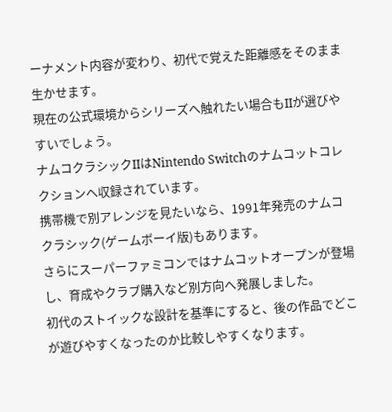ーナメント内容が変わり、初代で覚えた距離感をそのまま生かせます。
現在の公式環境からシリーズへ触れたい場合もIIが選びやすいでしょう。
ナムコクラシックIIはNintendo Switchのナムコットコレクションへ収録されています。
携帯機で別アレンジを見たいなら、1991年発売のナムコクラシック(ゲームボーイ版)もあります。
さらにスーパーファミコンではナムコットオープンが登場し、育成やクラブ購入など別方向へ発展しました。
初代のストイックな設計を基準にすると、後の作品でどこが遊びやすくなったのか比較しやすくなります。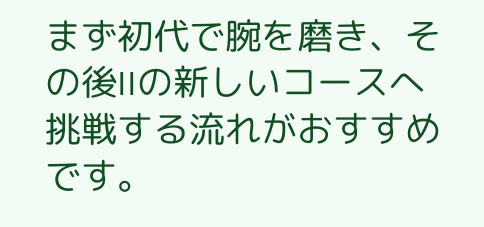まず初代で腕を磨き、その後IIの新しいコースへ挑戦する流れがおすすめです。